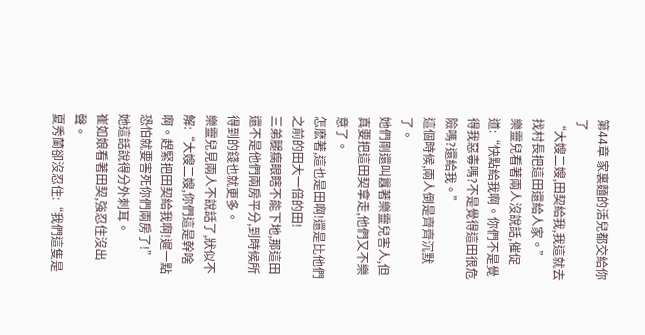第44章 家裏麵的活兒都交給你了
“大嫂二嫂,田契給我,我這就去找村長把這田還給人家。”
樂靈兒看著兩人沒說話,催促道:“快點給我啊。你們不是覺得我惡毒嗎?不是覺得這田很危險嗎?還給我。”
這個時候,兩人倒是齊齊沉默了。
她們剛還叫囂著樂靈兒害人,但真要把這田契拿走,他們又不樂意了。
怎麽著,這也是田啊!還是比他們之前的田大一倍的田!
三弟腿瘸眼瞎不能下地,那這田還不是他們兩房平分,到時候所得到的錢也就更多。
樂靈兒見兩人不說話了,狀似不解:“大嫂二嫂,你們這是幹啥啊。趕緊把田契給我啊!遲一點恐怕就要害死你們兩房了!”
她這話說得分外刺耳。
崔如娘看著田契,強忍住沒出聲。
夏秀蘭卻沒忍住:“我們這隻是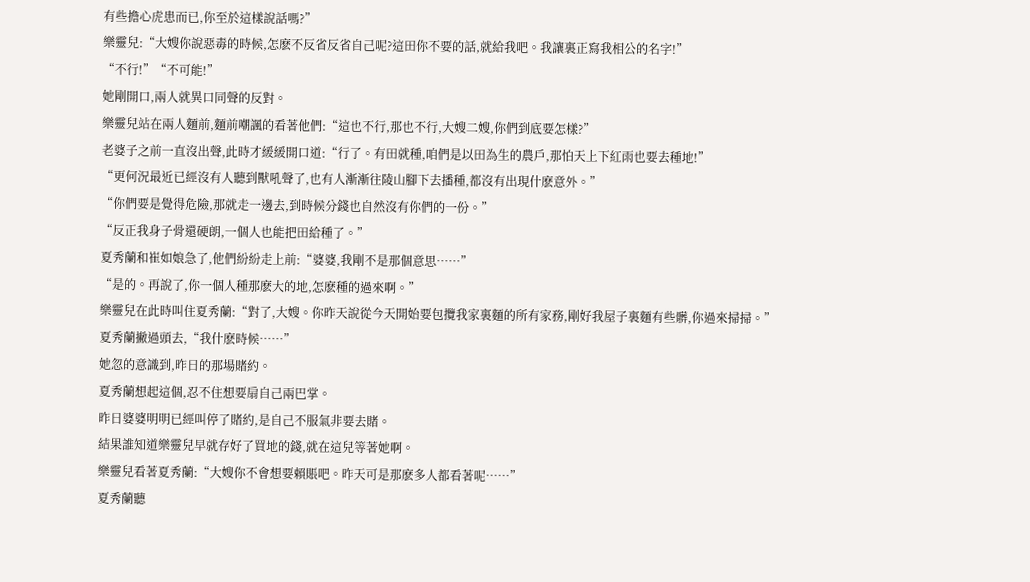有些擔心虎患而已,你至於這樣說話嗎?”
樂靈兒:“大嫂你說惡毒的時候,怎麽不反省反省自己呢?這田你不要的話,就給我吧。我讓裏正寫我相公的名字!”
“不行!”“不可能!”
她剛開口,兩人就異口同聲的反對。
樂靈兒站在兩人麵前,麵前嘲諷的看著他們:“這也不行,那也不行,大嫂二嫂,你們到底要怎樣?”
老婆子之前一直沒出聲,此時才緩緩開口道:“行了。有田就種,咱們是以田為生的農戶,那怕天上下紅雨也要去種地!”
“更何況最近已經沒有人聽到獸吼聲了,也有人漸漸往陵山腳下去播種,都沒有出現什麽意外。”
“你們要是覺得危險,那就走一邊去,到時候分錢也自然沒有你們的一份。”
“反正我身子骨還硬朗,一個人也能把田給種了。”
夏秀蘭和崔如娘急了,他們紛紛走上前:“婆婆,我剛不是那個意思……”
“是的。再說了,你一個人種那麽大的地,怎麽種的過來啊。”
樂靈兒在此時叫住夏秀蘭:“對了,大嫂。你昨天說從今天開始要包攬我家裏麵的所有家務,剛好我屋子裏麵有些髒,你過來掃掃。”
夏秀蘭撇過頭去,“我什麽時候……”
她忽的意識到,昨日的那場賭約。
夏秀蘭想起這個,忍不住想要扇自己兩巴掌。
昨日婆婆明明已經叫停了賭約,是自己不服氣非要去賭。
結果誰知道樂靈兒早就存好了買地的錢,就在這兒等著她啊。
樂靈兒看著夏秀蘭:“大嫂你不會想要賴賬吧。昨天可是那麽多人都看著呢……”
夏秀蘭聽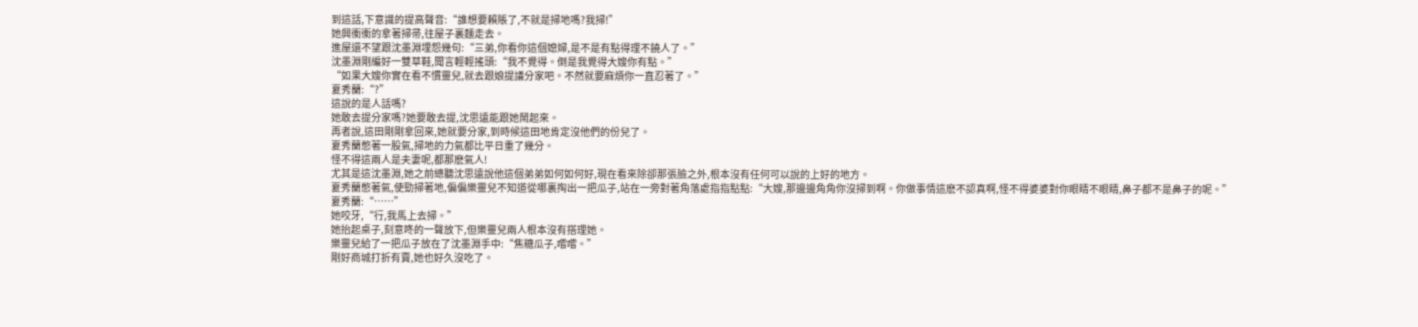到這話,下意識的提高聲音:“誰想要賴賬了,不就是掃地嗎?我掃!”
她興衝衝的拿著掃帚,往屋子裏麵走去。
進屋還不望跟沈墨淵埋怨幾句:“三弟,你看你這個媳婦,是不是有點得理不饒人了。”
沈墨淵剛編好一雙草鞋,聞言輕輕搖頭:“我不覺得。倒是我覺得大嫂你有點。”
“如果大嫂你實在看不慣靈兒,就去跟娘提議分家吧。不然就要麻煩你一直忍著了。”
夏秀蘭:“?”
這說的是人話嗎?
她敢去提分家嗎?她要敢去提,沈思遠能跟她鬧起來。
再者說,這田剛剛拿回來,她就要分家,到時候這田地肯定沒他們的份兒了。
夏秀蘭憋著一股氣,掃地的力氣都比平日重了幾分。
怪不得這兩人是夫妻呢,都那麽氣人!
尤其是這沈墨淵,她之前總聽沈思遠說他這個弟弟如何如何好,現在看來除卻那張臉之外,根本沒有任何可以說的上好的地方。
夏秀蘭憋著氣,使勁掃著地,偏偏樂靈兒不知道從哪裏掏出一把瓜子,站在一旁對著角落處指指點點:“大嫂,那邊邊角角你沒掃到啊。你做事情這麽不認真啊,怪不得婆婆對你眼睛不眼睛,鼻子都不是鼻子的呢。”
夏秀蘭:“……”
她咬牙,“行,我馬上去掃。”
她抬起桌子,刻意咚的一聲放下,但樂靈兒兩人根本沒有搭理她。
樂靈兒給了一把瓜子放在了沈墨淵手中:“焦糖瓜子,嚐嚐。”
剛好商城打折有賣,她也好久沒吃了。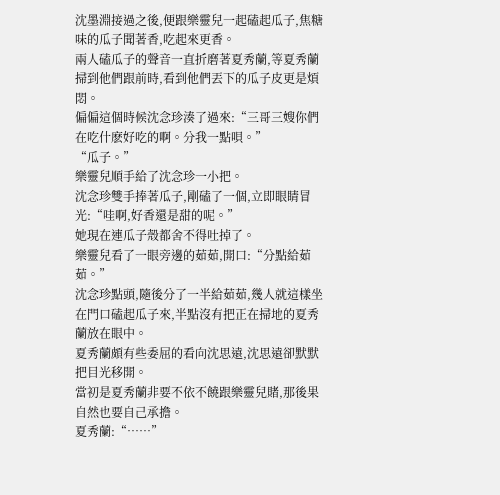沈墨淵接過之後,便跟樂靈兒一起磕起瓜子,焦糖味的瓜子聞著香,吃起來更香。
兩人磕瓜子的聲音一直折磨著夏秀蘭,等夏秀蘭掃到他們跟前時,看到他們丟下的瓜子皮更是煩悶。
偏偏這個時候沈念珍湊了過來:“三哥三嫂你們在吃什麽好吃的啊。分我一點唄。”
“瓜子。”
樂靈兒順手給了沈念珍一小把。
沈念珍雙手捧著瓜子,剛磕了一個,立即眼睛冒光:“哇啊,好香還是甜的呢。”
她現在連瓜子殼都舍不得吐掉了。
樂靈兒看了一眼旁邊的茹茹,開口:“分點給茹茹。”
沈念珍點頭,隨後分了一半給茹茹,幾人就這樣坐在門口磕起瓜子來,半點沒有把正在掃地的夏秀蘭放在眼中。
夏秀蘭頗有些委屈的看向沈思遠,沈思遠卻默默把目光移開。
當初是夏秀蘭非要不依不饒跟樂靈兒賭,那後果自然也要自己承擔。
夏秀蘭:“……”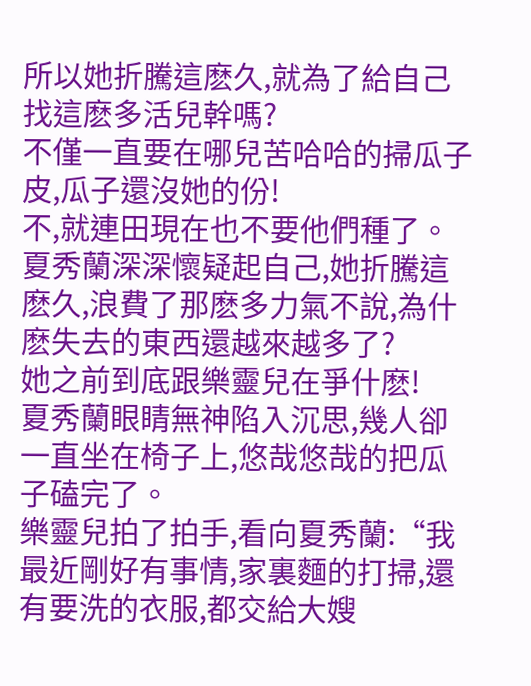所以她折騰這麽久,就為了給自己找這麽多活兒幹嗎?
不僅一直要在哪兒苦哈哈的掃瓜子皮,瓜子還沒她的份!
不,就連田現在也不要他們種了。
夏秀蘭深深懷疑起自己,她折騰這麽久,浪費了那麽多力氣不說,為什麽失去的東西還越來越多了?
她之前到底跟樂靈兒在爭什麽!
夏秀蘭眼睛無神陷入沉思,幾人卻一直坐在椅子上,悠哉悠哉的把瓜子磕完了。
樂靈兒拍了拍手,看向夏秀蘭:“我最近剛好有事情,家裏麵的打掃,還有要洗的衣服,都交給大嫂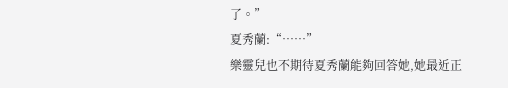了。”
夏秀蘭:“……”
樂靈兒也不期待夏秀蘭能夠回答她,她最近正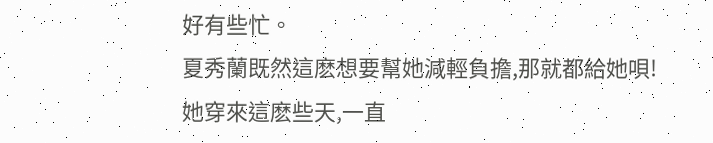好有些忙。
夏秀蘭既然這麽想要幫她減輕負擔,那就都給她唄!
她穿來這麽些天,一直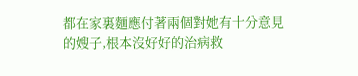都在家裏麵應付著兩個對她有十分意見的嫂子,根本沒好好的治病救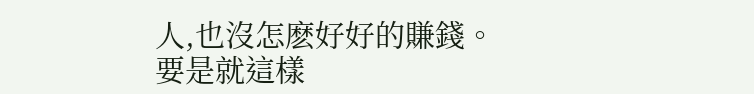人,也沒怎麽好好的賺錢。
要是就這樣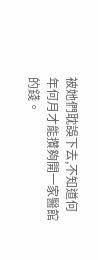被她們耽誤下去,不知道何年何月才能攢夠開一家醫館的錢。